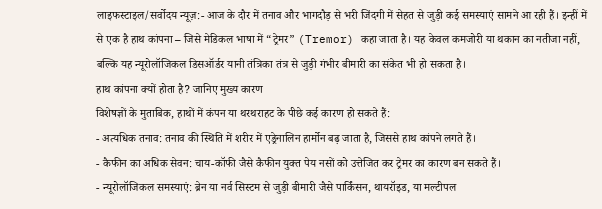लाइफस्टाइल/सर्वोदय न्यूज़:- आज के दौर में तनाव और भागदौड़ से भरी जिंदगी में सेहत से जुड़ी कई समस्याएं सामने आ रही हैं। इन्हीं में से एक है हाथ कांपना – जिसे मेडिकल भाषा में “ट्रेमर” (Tremor) कहा जाता है। यह केवल कमजोरी या थकान का नतीजा नहीं, बल्कि यह न्यूरोलॉजिकल डिसऑर्डर यानी तंत्रिका तंत्र से जुड़ी गंभीर बीमारी का संकेत भी हो सकता है।
हाथ कांपना क्यों होता है? जानिए मुख्य कारण
विशेषज्ञों के मुताबिक, हाथों में कंपन या थरथराहट के पीछे कई कारण हो सकते हैं:
- अत्यधिक तनाव: तनाव की स्थिति में शरीर में एड्रेनालिन हार्मोन बढ़ जाता है, जिससे हाथ कांपने लगते हैं।
- कैफीन का अधिक सेवन: चाय-कॉफी जैसे कैफीन युक्त पेय नसों को उत्तेजित कर ट्रेमर का कारण बन सकते हैं।
- न्यूरोलॉजिकल समस्याएं: ब्रेन या नर्व सिस्टम से जुड़ी बीमारी जैसे पार्किंसन, थायरॉइड, या मल्टीपल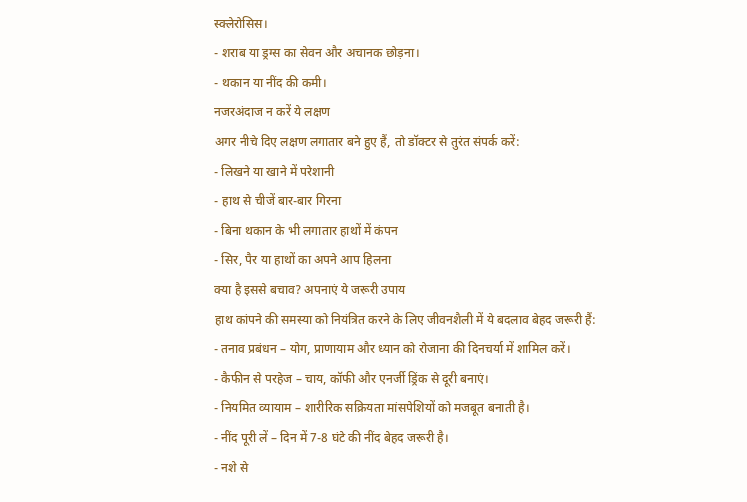स्क्लेरोसिस।
- शराब या ड्रग्स का सेवन और अचानक छोड़ना।
- थकान या नींद की कमी।
नजरअंदाज न करें ये लक्षण
अगर नीचे दिए लक्षण लगातार बने हुए हैं, तो डॉक्टर से तुरंत संपर्क करें:
- लिखने या खाने में परेशानी
- हाथ से चीजें बार-बार गिरना
- बिना थकान के भी लगातार हाथों में कंपन
- सिर, पैर या हाथों का अपने आप हिलना
क्या है इससे बचाव? अपनाएं ये जरूरी उपाय
हाथ कांपने की समस्या को नियंत्रित करने के लिए जीवनशैली में ये बदलाव बेहद जरूरी हैं:
- तनाव प्रबंधन – योग, प्राणायाम और ध्यान को रोजाना की दिनचर्या में शामिल करें।
- कैफीन से परहेज – चाय, कॉफी और एनर्जी ड्रिंक से दूरी बनाएं।
- नियमित व्यायाम – शारीरिक सक्रियता मांसपेशियों को मजबूत बनाती है।
- नींद पूरी लें – दिन में 7-8 घंटे की नींद बेहद जरूरी है।
- नशे से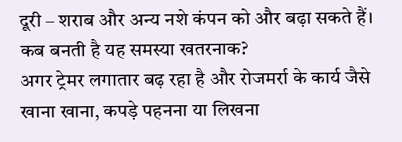दूरी – शराब और अन्य नशे कंपन को और बढ़ा सकते हैं।
कब बनती है यह समस्या खतरनाक?
अगर ट्रेमर लगातार बढ़ रहा है और रोजमर्रा के कार्य जैसे खाना खाना, कपड़े पहनना या लिखना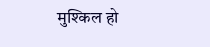मुश्किल हो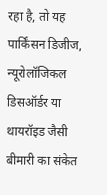रहा है, तो यह पार्किंसन डिजीज, न्यूरोलॉजिकल डिसऑर्डर या थायरॉइड जैसी बीमारी का संकेत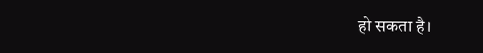हो सकता है।